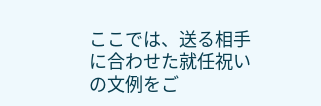ここでは、送る相手に合わせた就任祝いの文例をご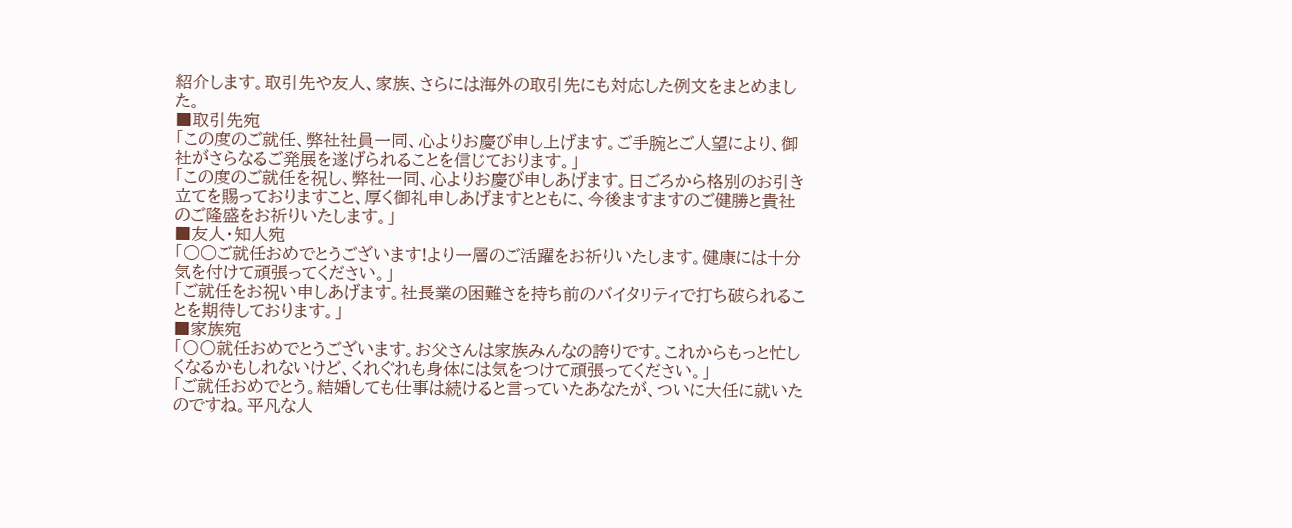紹介します。取引先や友人、家族、さらには海外の取引先にも対応した例文をまとめました。
■取引先宛
「この度のご就任、弊社社員一同、心よりお慶び申し上げます。ご手腕とご人望により、御社がさらなるご発展を遂げられることを信じております。」
「この度のご就任を祝し、弊社一同、心よりお慶び申しあげます。日ごろから格別のお引き立てを賜っておりますこと、厚く御礼申しあげますとともに、今後ますますのご健勝と貴社のご隆盛をお祈りいたします。」
■友人・知人宛
「○○ご就任おめでとうございます!より一層のご活躍をお祈りいたします。健康には十分気を付けて頑張ってください。」
「ご就任をお祝い申しあげます。社長業の困難さを持ち前のバイタリティで打ち破られることを期待しております。」
■家族宛
「〇〇就任おめでとうございます。お父さんは家族みんなの誇りです。これからもっと忙しくなるかもしれないけど、くれぐれも身体には気をつけて頑張ってください。」
「ご就任おめでとう。結婚しても仕事は続けると言っていたあなたが、ついに大任に就いたのですね。平凡な人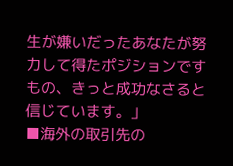生が嫌いだったあなたが努力して得たポジションですもの、きっと成功なさると信じています。」
■海外の取引先の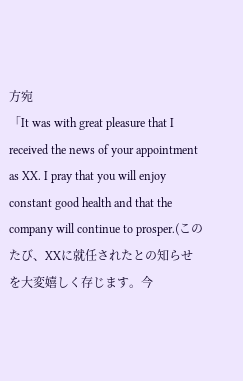方宛
「It was with great pleasure that I received the news of your appointment as XX. I pray that you will enjoy constant good health and that the company will continue to prosper.(このたび、XXに就任されたとの知らせを大変嬉しく存じます。今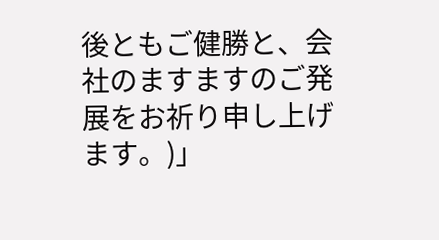後ともご健勝と、会社のますますのご発展をお祈り申し上げます。)」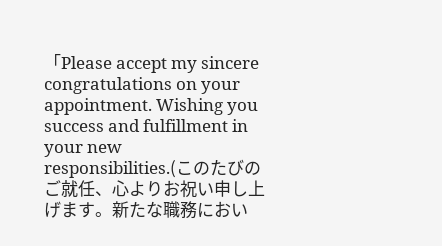「Please accept my sincere congratulations on your appointment. Wishing you success and fulfillment in your new responsibilities.(このたびのご就任、心よりお祝い申し上げます。新たな職務におい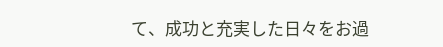て、成功と充実した日々をお過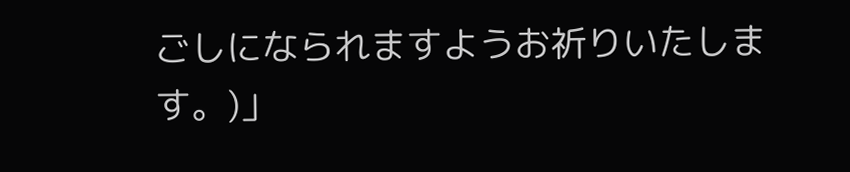ごしになられますようお祈りいたします。)」